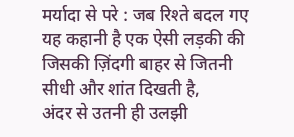मर्यादा से परे : जब रिश्ते बदल गए
यह कहानी है एक ऐसी लड़की की जिसकी ज़िंदगी बाहर से जितनी सीधी और शांत दिखती है,
अंदर से उतनी ही उलझी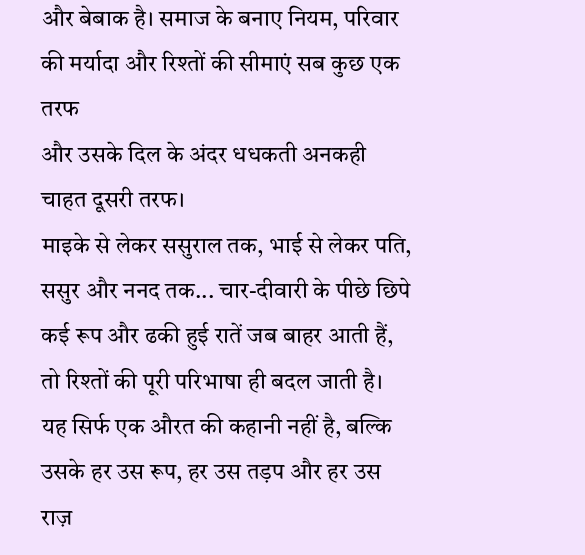और बेबाक है। समाज के बनाए नियम, परिवार की मर्यादा और रिश्तों की सीमाएं सब कुछ एक तरफ
और उसके दिल के अंदर धधकती अनकही चाहत दूसरी तरफ।
माइके से लेकर ससुराल तक, भाई से लेकर पति, ससुर और ननद तक... चार-दीवारी के पीछे छिपे कई रूप और ढकी हुई रातें जब बाहर आती हैं, तो रिश्तों की पूरी परिभाषा ही बदल जाती है।
यह सिर्फ एक औरत की कहानी नहीं है, बल्कि उसके हर उस रूप, हर उस तड़प और हर उस राज़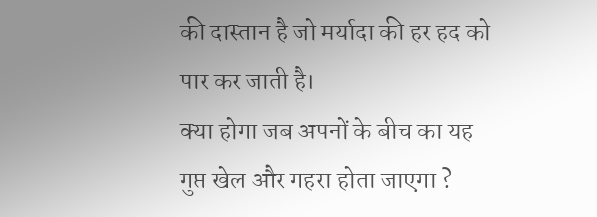की दास्तान है जो मर्यादा की हर हद को पार कर जाती है।
क्या होगा जब अपनों के बीच का यह गुप्त खेल और गहरा होता जाएगा ?